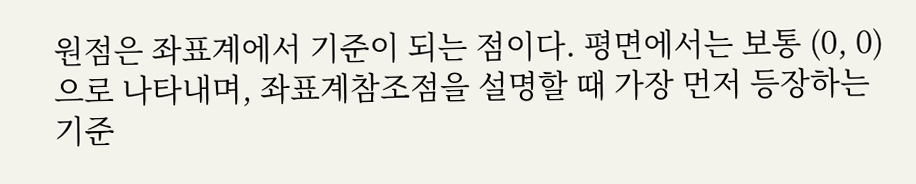원점은 좌표계에서 기준이 되는 점이다. 평면에서는 보통 (0, 0)으로 나타내며, 좌표계참조점을 설명할 때 가장 먼저 등장하는 기준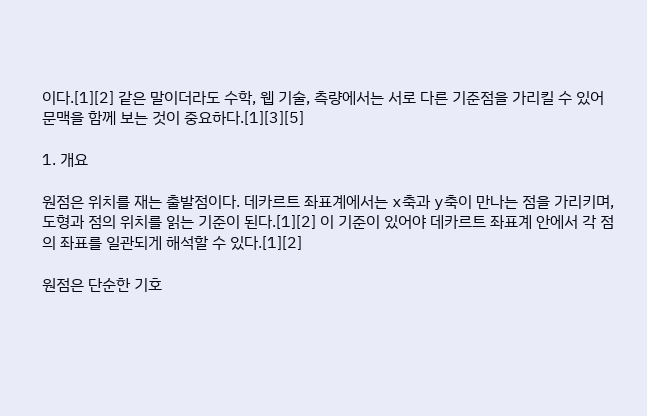이다.[1][2] 같은 말이더라도 수학, 웹 기술, 측량에서는 서로 다른 기준점을 가리킬 수 있어 문맥을 함께 보는 것이 중요하다.[1][3][5]

1. 개요

원점은 위치를 재는 출발점이다. 데카르트 좌표계에서는 x축과 y축이 만나는 점을 가리키며, 도형과 점의 위치를 읽는 기준이 된다.[1][2] 이 기준이 있어야 데카르트 좌표계 안에서 각 점의 좌표를 일관되게 해석할 수 있다.[1][2]

원점은 단순한 기호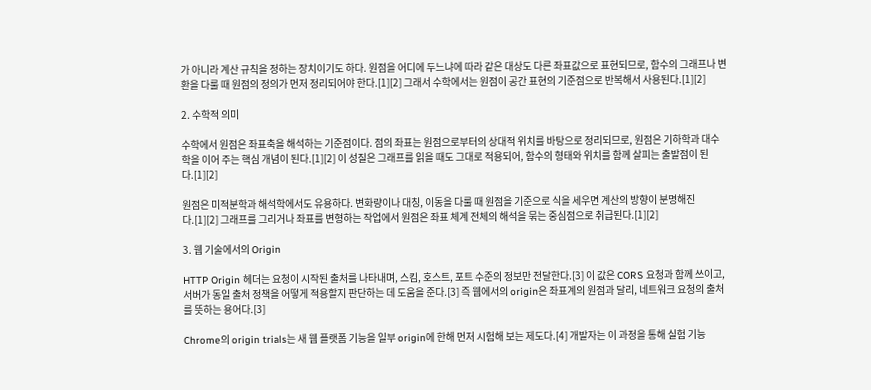가 아니라 계산 규칙을 정하는 장치이기도 하다. 원점을 어디에 두느냐에 따라 같은 대상도 다른 좌표값으로 표현되므로, 함수의 그래프나 변환을 다룰 때 원점의 정의가 먼저 정리되어야 한다.[1][2] 그래서 수학에서는 원점이 공간 표현의 기준점으로 반복해서 사용된다.[1][2]

2. 수학적 의미

수학에서 원점은 좌표축을 해석하는 기준점이다. 점의 좌표는 원점으로부터의 상대적 위치를 바탕으로 정리되므로, 원점은 기하학과 대수학을 이어 주는 핵심 개념이 된다.[1][2] 이 성질은 그래프를 읽을 때도 그대로 적용되어, 함수의 형태와 위치를 함께 살피는 출발점이 된다.[1][2]

원점은 미적분학과 해석학에서도 유용하다. 변화량이나 대칭, 이동을 다룰 때 원점을 기준으로 식을 세우면 계산의 방향이 분명해진다.[1][2] 그래프를 그리거나 좌표를 변형하는 작업에서 원점은 좌표 체계 전체의 해석을 묶는 중심점으로 취급된다.[1][2]

3. 웹 기술에서의 Origin

HTTP Origin 헤더는 요청이 시작된 출처를 나타내며, 스킴, 호스트, 포트 수준의 정보만 전달한다.[3] 이 값은 CORS 요청과 함께 쓰이고, 서버가 동일 출처 정책을 어떻게 적용할지 판단하는 데 도움을 준다.[3] 즉 웹에서의 origin은 좌표계의 원점과 달리, 네트워크 요청의 출처를 뜻하는 용어다.[3]

Chrome의 origin trials는 새 웹 플랫폼 기능을 일부 origin에 한해 먼저 시험해 보는 제도다.[4] 개발자는 이 과정을 통해 실험 기능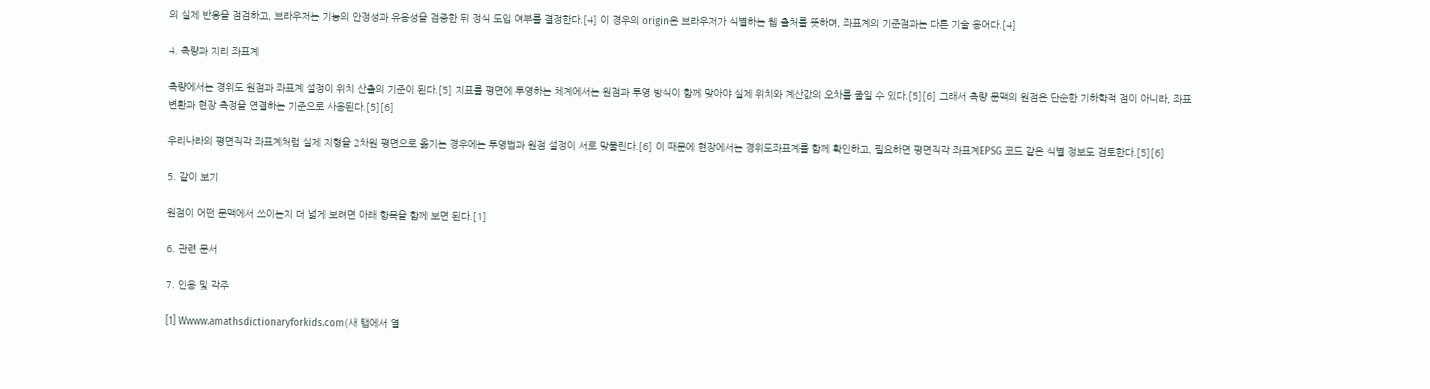의 실제 반응을 점검하고, 브라우저는 기능의 안정성과 유용성을 검증한 뒤 정식 도입 여부를 결정한다.[4] 이 경우의 origin은 브라우저가 식별하는 웹 출처를 뜻하며, 좌표계의 기준점과는 다른 기술 용어다.[4]

4. 측량과 지리 좌표계

측량에서는 경위도 원점과 좌표계 설정이 위치 산출의 기준이 된다.[5] 지표를 평면에 투영하는 체계에서는 원점과 투영 방식이 함께 맞아야 실제 위치와 계산값의 오차를 줄일 수 있다.[5][6] 그래서 측량 문맥의 원점은 단순한 기하학적 점이 아니라, 좌표 변환과 현장 측정을 연결하는 기준으로 사용된다.[5][6]

우리나라의 평면직각 좌표계처럼 실제 지형을 2차원 평면으로 옮기는 경우에는 투영법과 원점 설정이 서로 맞물린다.[6] 이 때문에 현장에서는 경위도좌표계를 함께 확인하고, 필요하면 평면직각 좌표계EPSG 코드 같은 식별 정보도 검토한다.[5][6]

5. 같이 보기

원점이 어떤 문맥에서 쓰이는지 더 넓게 보려면 아래 항목을 함께 보면 된다.[1]

6. 관련 문서

7. 인용 및 각주

[1] Wwww.amathsdictionaryforkids.com(새 탭에서 열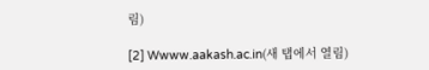림)

[2] Wwww.aakash.ac.in(새 탭에서 열림)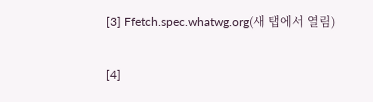[3] Ffetch.spec.whatwg.org(새 탭에서 열림)

[4]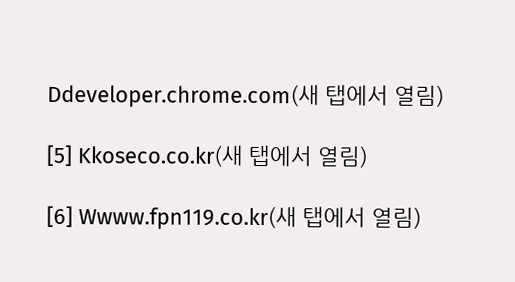Ddeveloper.chrome.com(새 탭에서 열림)

[5] Kkoseco.co.kr(새 탭에서 열림)

[6] Wwww.fpn119.co.kr(새 탭에서 열림)